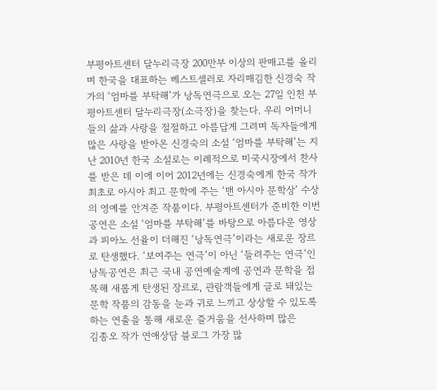부평아트센터 달누리극장 200만부 이상의 판매고를 올리며 한국을 대표하는 베스트셀러로 자리매김한 신경숙 작가의 ‘엄마를 부탁해’가 낭독연극으로 오는 27일 인천 부평아트센터 달누리극장(소극장)을 찾는다. 우리 어머니들의 삶과 사랑을 절절하고 아름답게 그려며 독자들에게 많은 사랑을 받아온 신경숙의 소설 ‘엄마를 부탁해’는 지난 2010년 한국 소설로는 이례적으로 미국시장에서 찬사를 받은 데 이에 이어 2012년에는 신경숙에게 한국 작가 최초로 아시아 최고 문학에 주는 ‘맨 아시아 문학상’ 수상의 영예를 안겨준 작품이다. 부평아트센터가 준비한 이번 공연은 소설 ‘엄마를 부탁해’를 바탕으로 아름다운 영상과 피아노 선율이 더해진 ‘낭독연극’이라는 새로운 장르로 탄생했다. ‘보여주는 연극’이 아닌 ‘들려주는 연극’인 낭독공연은 최근 국내 공연예술계에 공연과 문학을 접목해 새롭게 탄생된 장르로, 관람객들에게 글로 돼있는 문학 작품의 감동을 눈과 귀로 느끼고 상상할 수 있도록 하는 연출을 통해 새로운 즐거움을 선사하며 많은
김종오 작가 연애상담 블로그 가장 많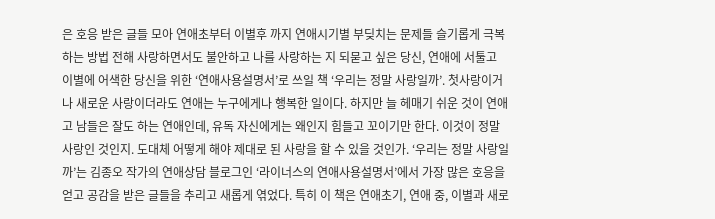은 호응 받은 글들 모아 연애초부터 이별후 까지 연애시기별 부딪치는 문제들 슬기롭게 극복하는 방법 전해 사랑하면서도 불안하고 나를 사랑하는 지 되묻고 싶은 당신, 연애에 서툴고 이별에 어색한 당신을 위한 ‘연애사용설명서’로 쓰일 책 ‘우리는 정말 사랑일까’. 첫사랑이거나 새로운 사랑이더라도 연애는 누구에게나 행복한 일이다. 하지만 늘 헤매기 쉬운 것이 연애고 남들은 잘도 하는 연애인데, 유독 자신에게는 왜인지 힘들고 꼬이기만 한다. 이것이 정말 사랑인 것인지. 도대체 어떻게 해야 제대로 된 사랑을 할 수 있을 것인가. ‘우리는 정말 사랑일까’는 김종오 작가의 연애상담 블로그인 ‘라이너스의 연애사용설명서’에서 가장 많은 호응을 얻고 공감을 받은 글들을 추리고 새롭게 엮었다. 특히 이 책은 연애초기, 연애 중, 이별과 새로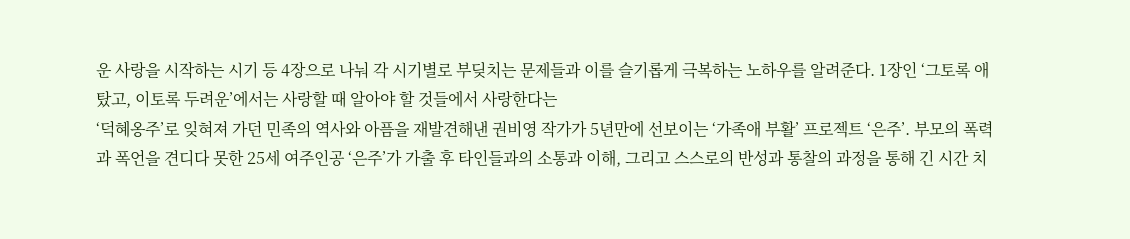운 사랑을 시작하는 시기 등 4장으로 나눠 각 시기별로 부딪치는 문제들과 이를 슬기롭게 극복하는 노하우를 알려준다. 1장인 ‘그토록 애탔고, 이토록 두려운’에서는 사랑할 때 알아야 할 것들에서 사랑한다는
‘덕혜옹주’로 잊혀져 가던 민족의 역사와 아픔을 재발견해낸 권비영 작가가 5년만에 선보이는 ‘가족애 부활’ 프로젝트 ‘은주’. 부모의 폭력과 폭언을 견디다 못한 25세 여주인공 ‘은주’가 가출 후 타인들과의 소통과 이해, 그리고 스스로의 반성과 통찰의 과정을 통해 긴 시간 치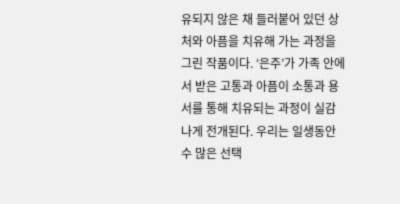유되지 않은 채 들러붙어 있던 상처와 아픔을 치유해 가는 과정을 그린 작품이다. ‘은주’가 가족 안에서 받은 고통과 아픔이 소통과 용서를 통해 치유되는 과정이 실감나게 전개된다. 우리는 일생동안 수 많은 선택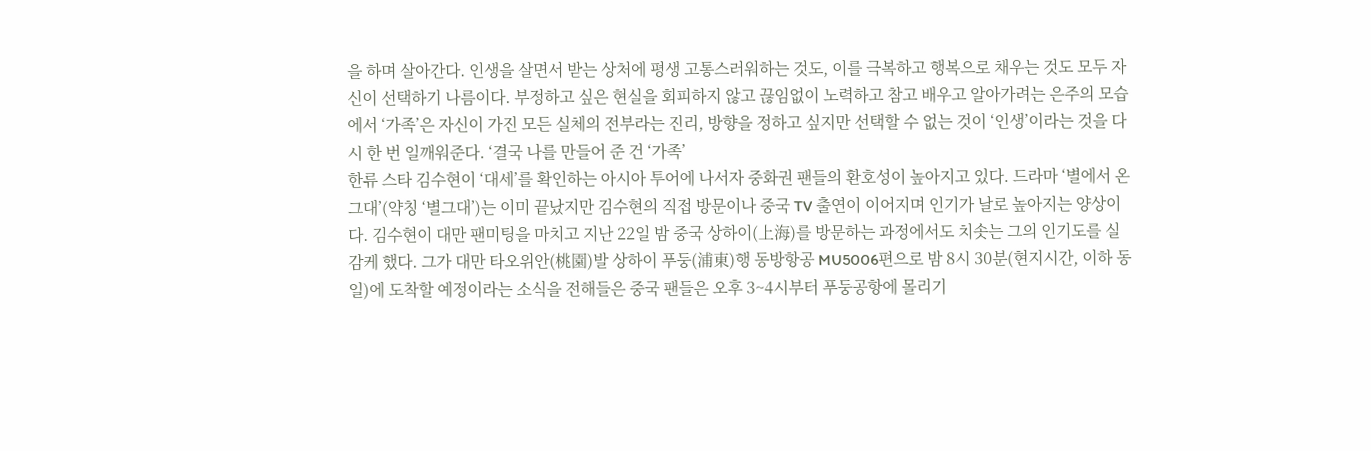을 하며 살아간다. 인생을 살면서 받는 상처에 평생 고통스러워하는 것도, 이를 극복하고 행복으로 채우는 것도 모두 자신이 선택하기 나름이다. 부정하고 싶은 현실을 회피하지 않고 끊임없이 노력하고 참고 배우고 알아가려는 은주의 모습에서 ‘가족’은 자신이 가진 모든 실체의 전부라는 진리, 방향을 정하고 싶지만 선택할 수 없는 것이 ‘인생’이라는 것을 다시 한 번 일깨워준다. ‘결국 나를 만들어 준 건 ‘가족’
한류 스타 김수현이 ‘대세’를 확인하는 아시아 투어에 나서자 중화권 팬들의 환호성이 높아지고 있다. 드라마 ‘별에서 온 그대’(약칭 ‘별그대’)는 이미 끝났지만 김수현의 직접 방문이나 중국 TV 출연이 이어지며 인기가 날로 높아지는 양상이다. 김수현이 대만 팬미팅을 마치고 지난 22일 밤 중국 상하이(上海)를 방문하는 과정에서도 치솟는 그의 인기도를 실감케 했다. 그가 대만 타오위안(桃園)발 상하이 푸둥(浦東)행 동방항공 MU5006편으로 밤 8시 30분(현지시간, 이하 동일)에 도착할 예정이라는 소식을 전해들은 중국 팬들은 오후 3~4시부터 푸둥공항에 몰리기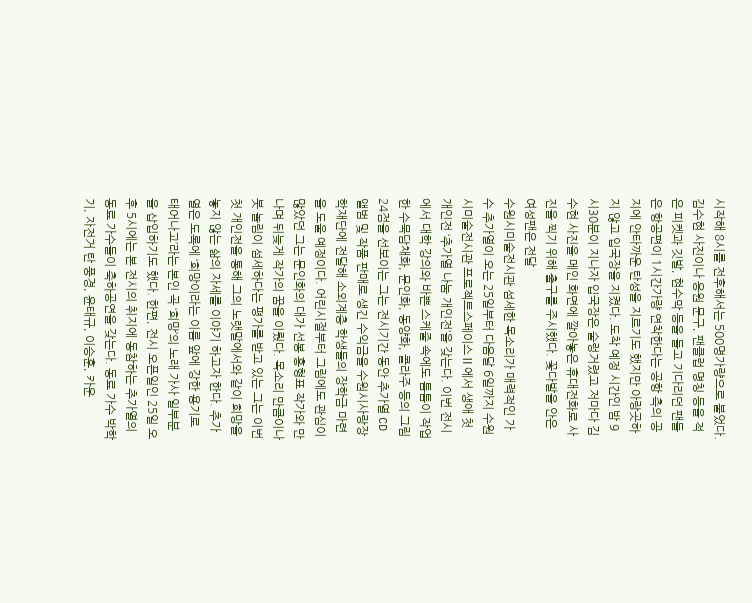시작해 8시를 전후해서는 500명가량으로 불었다. 김수현 사진이나 응원 문구, 팬클럽 명칭 등을 적은 피켓과 깃발, 현수막 등을 들고 기다리던 팬들은 항공편이 1시간가량 연착한다는 공항 측의 공지에 안타까운 탄성을 지르기도 했지만 아랑곳하지 않고 입국장을 지켰다. 도착 예정 시간인 밤 9시30분이 지나자 입국장은 술렁거렸고 저마다 김수현 사진을 메인 화면에 깔아놓은 휴대전화로 사진을 찍기 위해 출구를 주시했다. 꽃다발을 안은 여성팬은 전달
수원시미술전시관 섬세한 목소리가 매력적인 가수 추가열이 오는 25일부터 다음달 6일까지 수원시미술전시관 프로젝트스페이스Ⅱ에서 생애 첫 개인전 ‘추가열 나눔 개인전’을 갖는다. 이번 전시에서 대학 강의와 바쁜 스케줄 속에도 틈틈이 작업한 수묵담채화, 문인화, 동양화, 콜라주 등의 그림 24점을 선보이는 그는 전시기간 동안 추가열 CD앨범 및 작품 판매로 생긴 수익금을 수원시사랑장학재단에 전달해 소외계층 학생들의 장학금 마련을 도울 예정이다. 어린시절부터 그림에도 관심이 많았던 그는 문인화의 대가 선봉 홍형표 작가와 만나며 뒤늦게 작가의 꿈을 이뤘다. 목소리 만큼이나 붓 놀림이 섬세하다는 평가를 받고 있는 그는 이번 첫 개인전을 통해 그의 노랫말에서와 같이 희망을 놓지 않는 삶의 자세를 이야기 하고자 한다. 추가열은 도록에 ‘희망이라는 이름 앞에 강한 용기로 태어나고’라는 본인 곡 ‘희망’의 노래 가사 일부분을 삽입하기도 했다. 한편, 전시 오픈일인 25일 오후 5시에는 본 전시의 취지에 동참하는 추가열의 동료 가수들이 축하공연을 갖는다. 동료 가수 박학기, 자전거 탄 풍경, 윤태규, 이승훈, 카운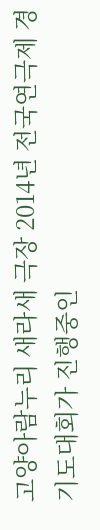고양아람누리 새라새 극장 2014년 전국연극제 경기도대회가 진행중인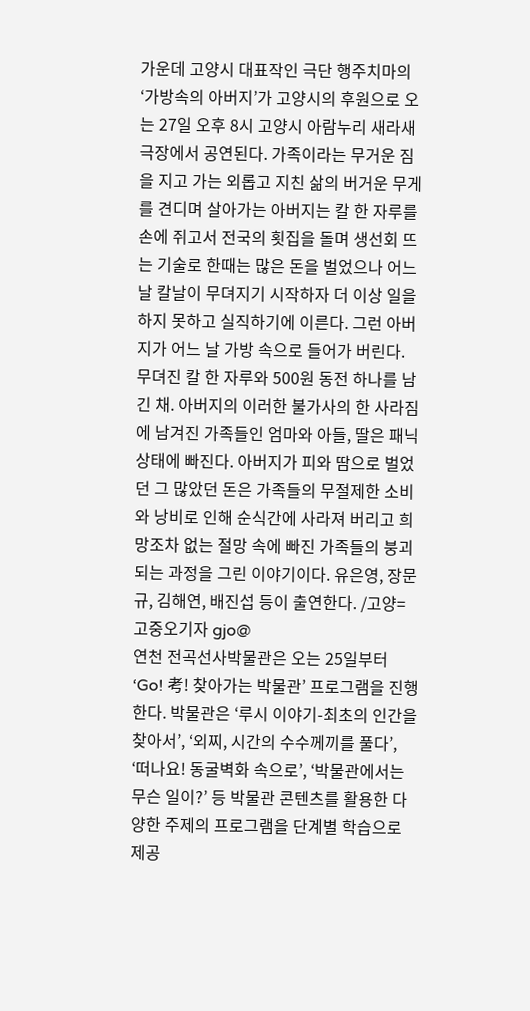가운데 고양시 대표작인 극단 행주치마의 ‘가방속의 아버지’가 고양시의 후원으로 오는 27일 오후 8시 고양시 아람누리 새라새 극장에서 공연된다. 가족이라는 무거운 짐을 지고 가는 외롭고 지친 삶의 버거운 무게를 견디며 살아가는 아버지는 칼 한 자루를 손에 쥐고서 전국의 횟집을 돌며 생선회 뜨는 기술로 한때는 많은 돈을 벌었으나 어느날 칼날이 무뎌지기 시작하자 더 이상 일을 하지 못하고 실직하기에 이른다. 그런 아버지가 어느 날 가방 속으로 들어가 버린다. 무뎌진 칼 한 자루와 500원 동전 하나를 남긴 채. 아버지의 이러한 불가사의 한 사라짐에 남겨진 가족들인 엄마와 아들, 딸은 패닉 상태에 빠진다. 아버지가 피와 땀으로 벌었던 그 많았던 돈은 가족들의 무절제한 소비와 낭비로 인해 순식간에 사라져 버리고 희망조차 없는 절망 속에 빠진 가족들의 붕괴되는 과정을 그린 이야기이다. 유은영, 장문규, 김해연, 배진섭 등이 출연한다. /고양=고중오기자 gjo@
연천 전곡선사박물관은 오는 25일부터 ‘Go! 考! 찾아가는 박물관’ 프로그램을 진행한다. 박물관은 ‘루시 이야기-최초의 인간을 찾아서’, ‘외찌, 시간의 수수께끼를 풀다’, ‘떠나요! 동굴벽화 속으로’, ‘박물관에서는 무슨 일이?’ 등 박물관 콘텐츠를 활용한 다양한 주제의 프로그램을 단계별 학습으로 제공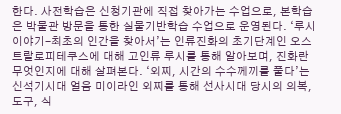한다. 사전학습은 신청기관에 직접 찾아가는 수업으로, 본학습은 박물관 방문을 통한 실물기반학습 수업으로 운영된다. ‘루시 이야기-최초의 인간을 찾아서’는 인류진화의 초기단계인 오스트랄로피테쿠스에 대해 고인류 루시를 통해 알아보며, 진화란 무엇인지에 대해 살펴본다. ‘외찌, 시간의 수수께끼를 풀다’는 신석기시대 얼음 미이라인 외찌를 통해 선사시대 당시의 의복, 도구, 식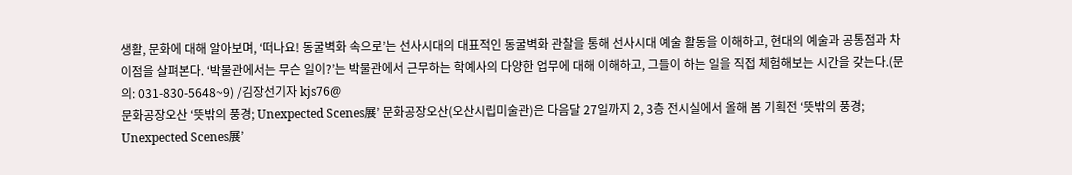생활, 문화에 대해 알아보며, ‘떠나요! 동굴벽화 속으로’는 선사시대의 대표적인 동굴벽화 관찰을 통해 선사시대 예술 활동을 이해하고, 현대의 예술과 공통점과 차이점을 살펴본다. ‘박물관에서는 무슨 일이?’는 박물관에서 근무하는 학예사의 다양한 업무에 대해 이해하고, 그들이 하는 일을 직접 체험해보는 시간을 갖는다.(문의: 031-830-5648~9) /김장선기자 kjs76@
문화공장오산 ‘뜻밖의 풍경; Unexpected Scenes展’ 문화공장오산(오산시립미술관)은 다음달 27일까지 2, 3층 전시실에서 올해 봄 기획전 ‘뜻밖의 풍경; Unexpected Scenes展’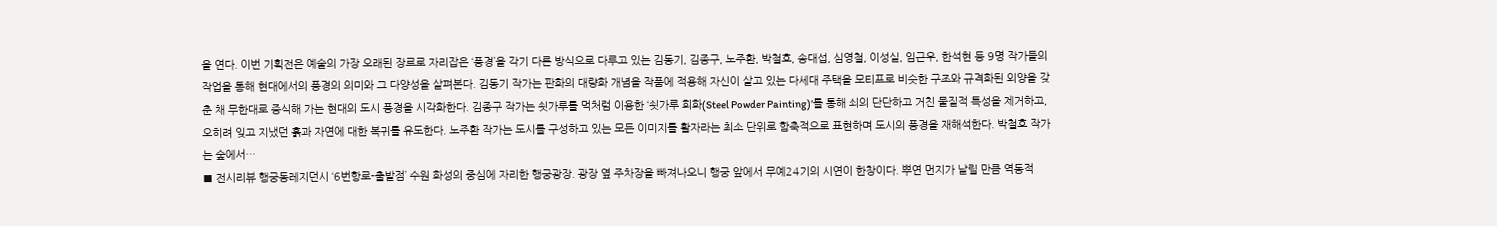을 연다. 이번 기획전은 예술의 가장 오래된 장르로 자리잡은 ‘풍경’을 각기 다른 방식으로 다루고 있는 김동기, 김종구, 노주환, 박철호, 송대섭, 심영철, 이성실, 임근우, 한석현 등 9명 작가들의 작업을 통해 현대에서의 풍경의 의미와 그 다양성을 살펴본다. 김동기 작가는 판화의 대량화 개념을 작품에 적용해 자신이 살고 있는 다세대 주택을 모티프로 비슷한 구조와 규격화된 외양을 갖춘 채 무한대로 증식해 가는 현대의 도시 풍경을 시각화한다. 김종구 작가는 쇳가루를 먹처럼 이용한 ‘쇳가루 회화(Steel Powder Painting)’를 통해 쇠의 단단하고 거친 물질적 특성을 제거하고, 오히려 잊고 지냈던 흙과 자연에 대한 복귀를 유도한다. 노주환 작가는 도시를 구성하고 있는 모든 이미지를 활자라는 최소 단위로 함축적으로 표현하며 도시의 풍경을 재해석한다. 박철호 작가는 숲에서…
■ 전시리뷰 행궁동레지던시 ‘6번항로-출발점’ 수원 화성의 중심에 자리한 행궁광장. 광장 옆 주차장을 빠져나오니 행궁 앞에서 무예24기의 시연이 한창이다. 뿌연 먼지가 날릴 만큼 역동적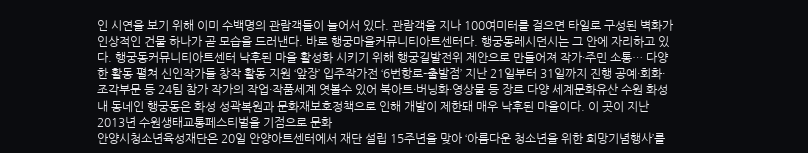인 시연을 보기 위해 이미 수백명의 관람객들이 늘어서 있다. 관람객을 지나 100여미터를 걸으면 타일로 구성된 벽화가 인상적인 건물 하나가 곧 모습을 드러낸다. 바로 행궁마을커뮤니티아트센터다. 행궁동레시던시는 그 안에 자리하고 있다. 행궁동커뮤니티아트센터 낙후된 마을 활성화 시키기 위해 행궁길발전위 제안으로 만들어져 작가·주민 소통… 다양한 활동 펼쳐 신인작가들 창작 활동 지원 ‘앞장’ 입주작가전 ‘6번항로-출발점’ 지난 21일부터 31일까지 진행 공예·회화·조각부문 등 24팀 참가 작가의 작업·작품세계 엿볼수 있어 북아트·버닝화·영상물 등 장르 다양 세계문화유산 수원 화성 내 동네인 행궁동은 화성 성곽복원과 문화재보호정책으로 인해 개발이 제한돼 매우 낙후된 마을이다. 이 곳이 지난 2013년 수원생태교통페스티벌을 기점으로 문화
안양시청소년육성재단은 20일 안양아트센터에서 재단 설립 15주년을 맞아 ‘아름다운 청소년을 위한 희망기념행사’를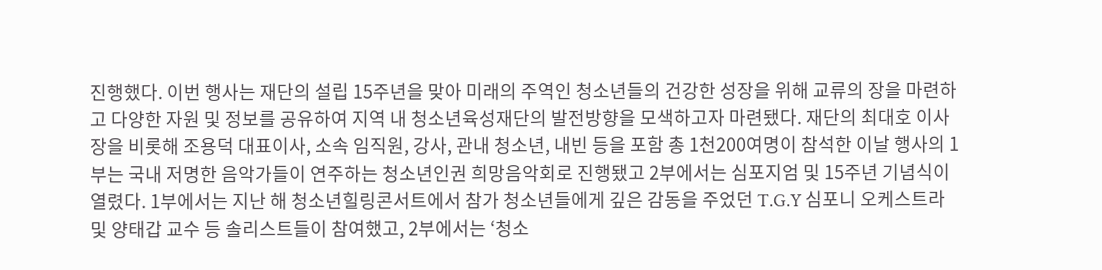진행했다. 이번 행사는 재단의 설립 15주년을 맞아 미래의 주역인 청소년들의 건강한 성장을 위해 교류의 장을 마련하고 다양한 자원 및 정보를 공유하여 지역 내 청소년육성재단의 발전방향을 모색하고자 마련됐다. 재단의 최대호 이사장을 비롯해 조용덕 대표이사, 소속 임직원, 강사, 관내 청소년, 내빈 등을 포함 총 1천200여명이 참석한 이날 행사의 1부는 국내 저명한 음악가들이 연주하는 청소년인권 희망음악회로 진행됐고 2부에서는 심포지엄 및 15주년 기념식이 열렸다. 1부에서는 지난 해 청소년힐링콘서트에서 참가 청소년들에게 깊은 감동을 주었던 T.G.Y 심포니 오케스트라 및 양태갑 교수 등 솔리스트들이 참여했고, 2부에서는 ‘청소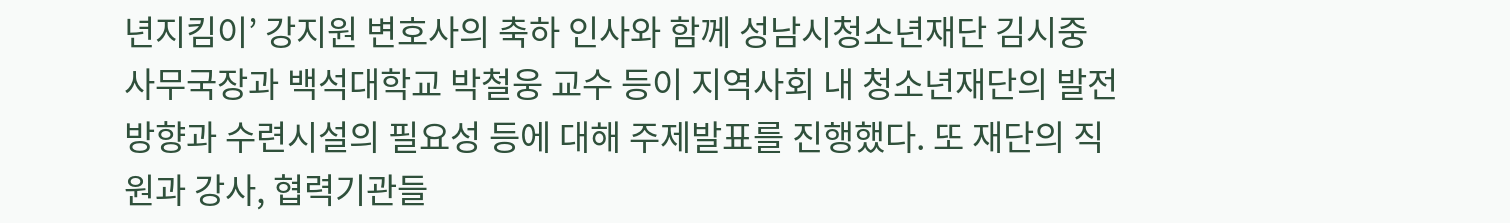년지킴이’ 강지원 변호사의 축하 인사와 함께 성남시청소년재단 김시중 사무국장과 백석대학교 박철웅 교수 등이 지역사회 내 청소년재단의 발전방향과 수련시설의 필요성 등에 대해 주제발표를 진행했다. 또 재단의 직원과 강사, 협력기관들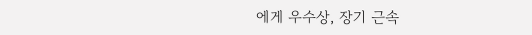에게 우수상, 장기 근속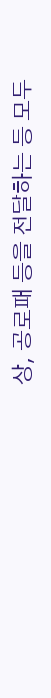상, 공로패 등을 전달하는 등 모두